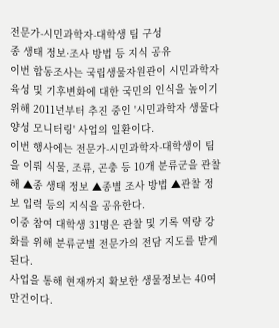전문가-시민과학자-대학생 팀 구성
종 생태 정보·조사 방법 등 지식 공유
이번 합동조사는 국립생물자원관이 시민과학자 육성 및 기후변화에 대한 국민의 인식을 높이기 위해 2011년부터 추진 중인 '시민과학자 생물다양성 모니터링' 사업의 일환이다.
이번 행사에는 전문가-시민과학자-대학생이 팀을 이뤄 식물, 조류, 곤충 등 10개 분류군을 관찰해 ▲종 생태 정보 ▲종별 조사 방법 ▲관찰 정보 입력 등의 지식을 공유한다.
이중 참여 대학생 31명은 관찰 및 기록 역량 강화를 위해 분류군별 전문가의 전담 지도를 받게 된다.
사업을 통해 현재까지 확보한 생물정보는 40여만건이다.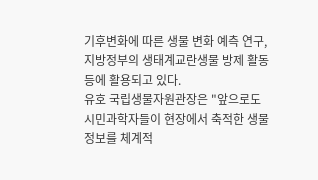기후변화에 따른 생물 변화 예측 연구, 지방정부의 생태계교란생물 방제 활동 등에 활용되고 있다.
유호 국립생물자원관장은 "앞으로도 시민과학자들이 현장에서 축적한 생물정보를 체계적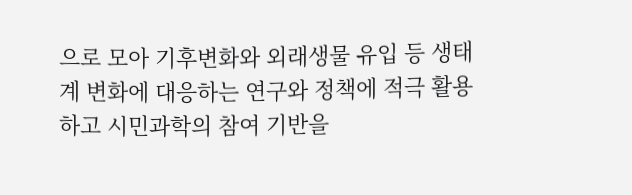으로 모아 기후변화와 외래생물 유입 등 생태계 변화에 대응하는 연구와 정책에 적극 활용하고 시민과학의 참여 기반을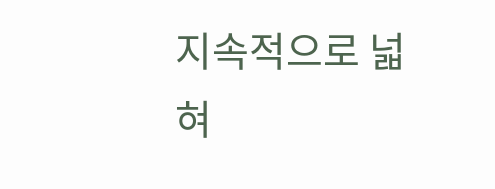지속적으로 넓혀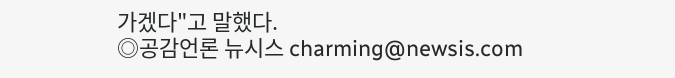가겠다"고 말했다.
◎공감언론 뉴시스 charming@newsis.com